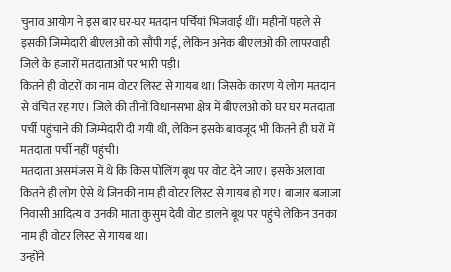चुनाव आयोग ने इस बार घर-घर मतदान पर्चियां भिजवाई थीं। महीनों पहले से इसकी जिम्मेदारी बीएलओ को सौंपी गई, लेकिन अनेक बीएलओ की लापरवाही जिले के हजारों मतदाताओं पर भारी पड़ी।
कितने ही वोटरों का नाम वोटर लिस्ट से गायब था। जिसके कारण ये लोग मतदान से वंचित रह गए। जिले की तीनों विधानसभा क्षेत्र में बीएलओ को घर घर मतदाता पर्ची पहुंचाने की जिम्मेदारी दी गयी थी, लेकिन इसके बावजूद भी कितने ही घरों में मतदाता पर्ची नहीं पहुंची।
मतदाता असमंजस में थे कि किस पोलिंग बूथ पर वोट देने जाए। इसके अलावा कितने ही लोग ऐसे थे जिनकी नाम ही वोटर लिस्ट से गायब हो गए। बाजार बजाजा निवासी आदित्य व उनकी माता कुसुम देवी वोट डालने बूथ पर पहुंचे लेकिन उनका नाम ही वोटर लिस्ट से गायब था।
उन्होंने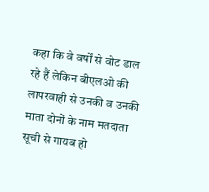कहा कि वे वर्षों से वोट डाल रहे हैं लेकिन बीएलओ की लापरवाही से उनकी व उनकी माता दोनों के नाम मतदाता सूची से गायब हो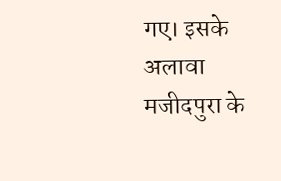गए। इसके अलावा मजीदपुरा के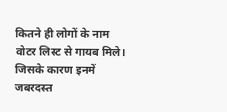कितने ही लोगों के नाम वोटर लिस्ट से गायब मिले।
जिसके कारण इनमें जबरदस्त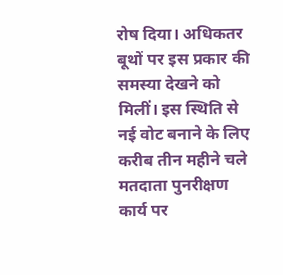रोष दिया। अधिकतर बूथों पर इस प्रकार की समस्या देखने को मिलीं। इस स्थिति से नई वोट बनाने के लिए करीब तीन महीने चले मतदाता पुनरीक्षण कार्य पर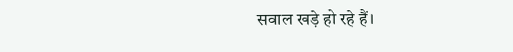सवाल खड़े हो रहे हैं।